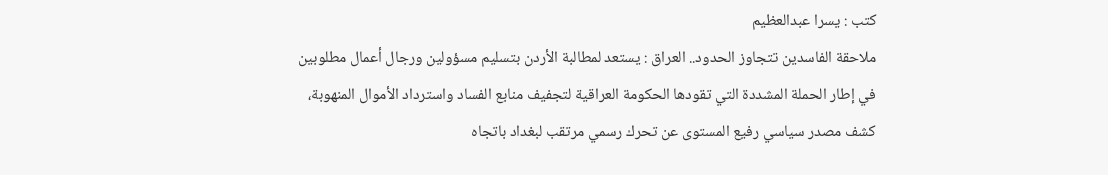كتب : يسرا عبدالعظيم
ملاحقة الفاسدين تتجاوز الحدود.. العراق : يستعد لمطالبة الأردن بتسليم مسؤولين ورجال أعمال مطلوبين
في إطار الحملة المشددة التي تقودها الحكومة العراقية لتجفيف منابع الفساد واسترداد الأموال المنهوبة،
كشف مصدر سياسي رفيع المستوى عن تحرك رسمي مرتقب لبغداد باتجاه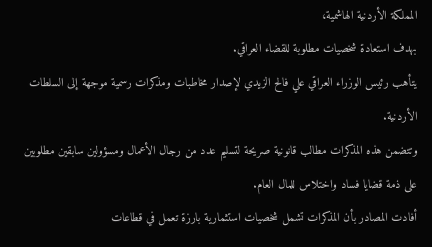المملكة الأردنية الهاشمية،
بهدف استعادة شخصيات مطلوبة للقضاء العراقي.
يتأهب رئيس الوزراء العراقي علي فالح الزيدي لإصدار مخاطبات ومذكرات رسمية موجهة إلى السلطات الأردنية.
وتتضمن هذه المذكرات مطالب قانونية صريحة لتسليم عدد من رجال الأعمال ومسؤولين سابقين مطلوبين على ذمة قضايا فساد واختلاس للمال العام.
أفادت المصادر بأن المذكرات تشمل شخصيات استثمارية بارزة تعمل في قطاعات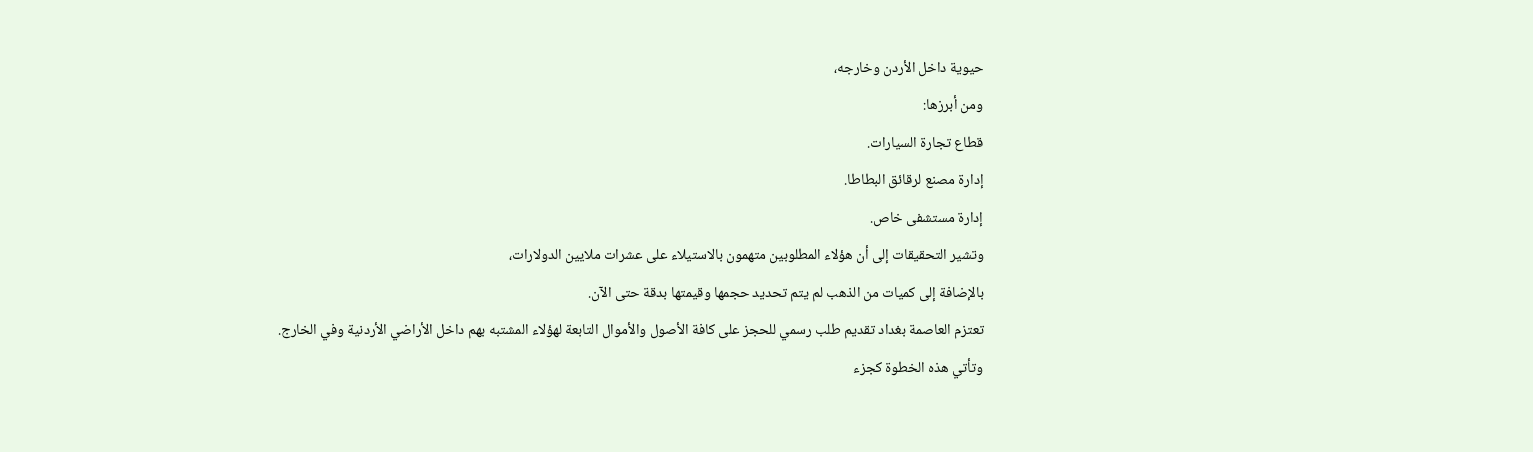حيوية داخل الأردن وخارجه،
ومن أبرزها:
قطاع تجارة السيارات.
إدارة مصنع لرقائق البطاطا.
إدارة مستشفى خاص.
وتشير التحقيقات إلى أن هؤلاء المطلوبين متهمون بالاستيلاء على عشرات ملايين الدولارات،
بالإضافة إلى كميات من الذهب لم يتم تحديد حجمها وقيمتها بدقة حتى الآن.
تعتزم العاصمة بغداد تقديم طلب رسمي للحجز على كافة الأصول والأموال التابعة لهؤلاء المشتبه بهم داخل الأراضي الأردنية وفي الخارج.
وتأتي هذه الخطوة كجزء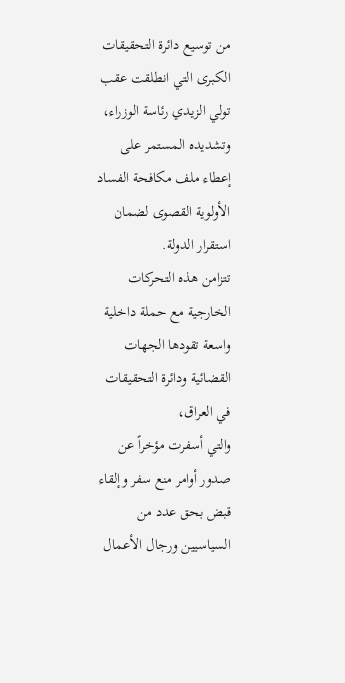من توسيع دائرة التحقيقات الكبرى التي انطلقت عقب تولي الزيدي رئاسة الوزراء،
وتشديده المستمر على إعطاء ملف مكافحة الفساد الأولوية القصوى لضمان استقرار الدولة.
تتزامن هذه التحركات الخارجية مع حملة داخلية واسعة تقودها الجهات القضائية ودائرة التحقيقات في العراق،
والتي أسفرت مؤخراً عن صدور أوامر منع سفر وإلقاء قبض بحق عدد من السياسيين ورجال الأعمال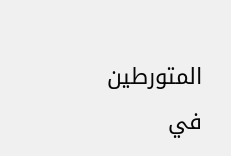المتورطين في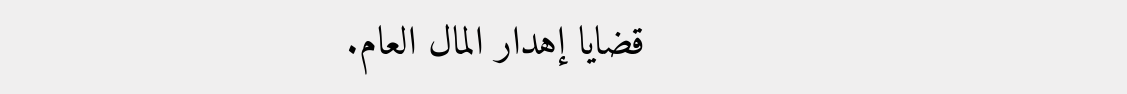قضايا إهدار المال العام.